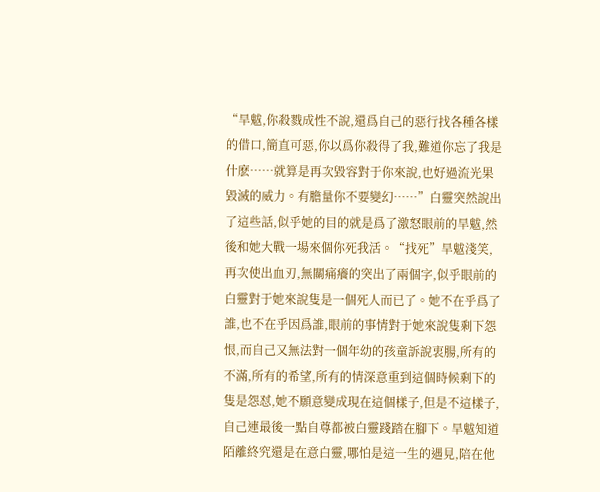“旱魃,你殺戮成性不說,還爲自己的惡行找各種各樣的借口,簡直可惡,你以爲你殺得了我,難道你忘了我是什麽……就算是再次毀容對于你來說,也好過流光果毀滅的威力。有膽量你不要變幻……”白靈突然說出了這些話,似乎她的目的就是爲了激怒眼前的旱魃,然後和她大戰一場來個你死我活。“找死”旱魃淺笑,再次使出血刃,無關痛癢的突出了兩個字,似乎眼前的白靈對于她來說隻是一個死人而已了。她不在乎爲了誰,也不在乎因爲誰,眼前的事情對于她來說隻剩下怨恨,而自己又無法對一個年幼的孩童訴說衷腸,所有的不滿,所有的希望,所有的情深意重到這個時候剩下的隻是怨怼,她不願意變成現在這個樣子,但是不這樣子,自己連最後一點自尊都被白靈踐踏在腳下。旱魃知道陌離終究還是在意白靈,哪怕是這一生的遇見,陪在他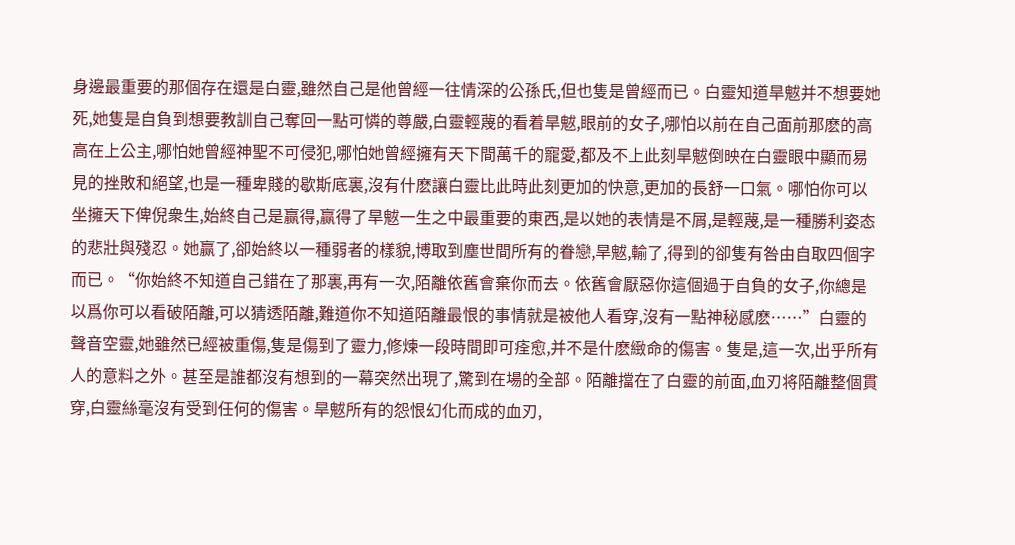身邊最重要的那個存在還是白靈,雖然自己是他曾經一往情深的公孫氏,但也隻是曾經而已。白靈知道旱魃并不想要她死,她隻是自負到想要教訓自己奪回一點可憐的尊嚴,白靈輕蔑的看着旱魃,眼前的女子,哪怕以前在自己面前那麽的高高在上公主,哪怕她曾經神聖不可侵犯,哪怕她曾經擁有天下間萬千的寵愛,都及不上此刻旱魃倒映在白靈眼中顯而易見的挫敗和絕望,也是一種卑賤的歇斯底裏,沒有什麽讓白靈比此時此刻更加的快意,更加的長舒一口氣。哪怕你可以坐擁天下俾倪衆生,始終自己是赢得,赢得了旱魃一生之中最重要的東西,是以她的表情是不屑,是輕蔑,是一種勝利姿态的悲壯與殘忍。她赢了,卻始終以一種弱者的樣貌,博取到塵世間所有的眷戀,旱魃,輸了,得到的卻隻有咎由自取四個字而已。“你始終不知道自己錯在了那裏,再有一次,陌離依舊會棄你而去。依舊會厭惡你這個過于自負的女子,你總是以爲你可以看破陌離,可以猜透陌離,難道你不知道陌離最恨的事情就是被他人看穿,沒有一點神秘感麽……”白靈的聲音空靈,她雖然已經被重傷,隻是傷到了靈力,修煉一段時間即可痊愈,并不是什麽緻命的傷害。隻是,這一次,出乎所有人的意料之外。甚至是誰都沒有想到的一幕突然出現了,驚到在場的全部。陌離擋在了白靈的前面,血刃将陌離整個貫穿,白靈絲毫沒有受到任何的傷害。旱魃所有的怨恨幻化而成的血刃,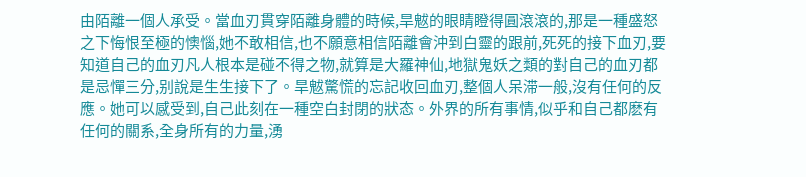由陌離一個人承受。當血刃貫穿陌離身體的時候,旱魃的眼睛瞪得圓滾滾的,那是一種盛怒之下悔恨至極的懊惱,她不敢相信,也不願意相信陌離會沖到白靈的跟前,死死的接下血刃,要知道自己的血刃凡人根本是碰不得之物,就算是大羅神仙,地獄鬼妖之類的對自己的血刃都是忌憚三分,别說是生生接下了。旱魃驚慌的忘記收回血刃,整個人呆滞一般,沒有任何的反應。她可以感受到,自己此刻在一種空白封閉的狀态。外界的所有事情,似乎和自己都麽有任何的關系,全身所有的力量,湧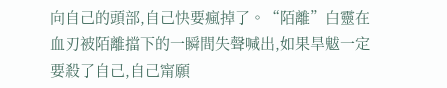向自己的頭部,自己快要瘋掉了。“陌離”白靈在血刃被陌離擋下的一瞬間失聲喊出,如果旱魃一定要殺了自己,自己甯願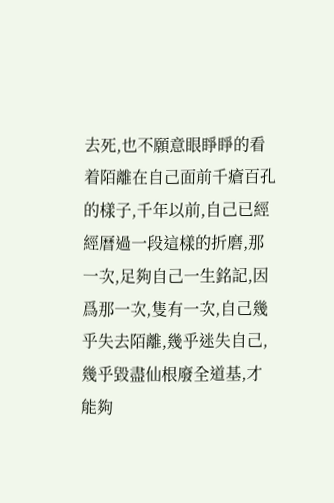去死,也不願意眼睜睜的看着陌離在自己面前千瘡百孔的樣子,千年以前,自己已經經曆過一段這樣的折磨,那一次,足夠自己一生銘記,因爲那一次,隻有一次,自己幾乎失去陌離,幾乎迷失自己,幾乎毀盡仙根廢全道基,才能夠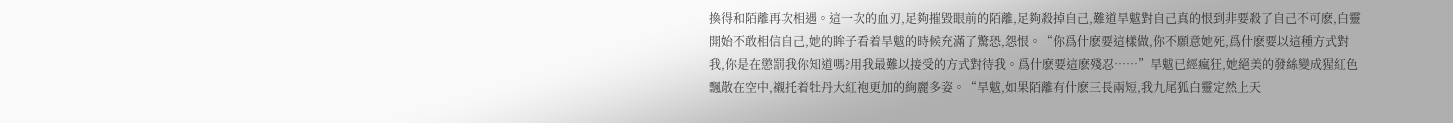換得和陌離再次相遇。這一次的血刃,足夠摧毀眼前的陌離,足夠殺掉自己,難道旱魃對自己真的恨到非要殺了自己不可麽,白靈開始不敢相信自己,她的眸子看着旱魃的時候充滿了驚恐,怨恨。“你爲什麽要這樣做,你不願意她死,爲什麽要以這種方式對我,你是在懲罰我你知道嗎?用我最難以接受的方式對待我。爲什麽要這麽殘忍……”旱魃已經瘋狂,她絕美的發絲變成猩紅色飄散在空中,襯托着牡丹大紅袍更加的絢麗多姿。“旱魃,如果陌離有什麽三長兩短,我九尾狐白靈定然上天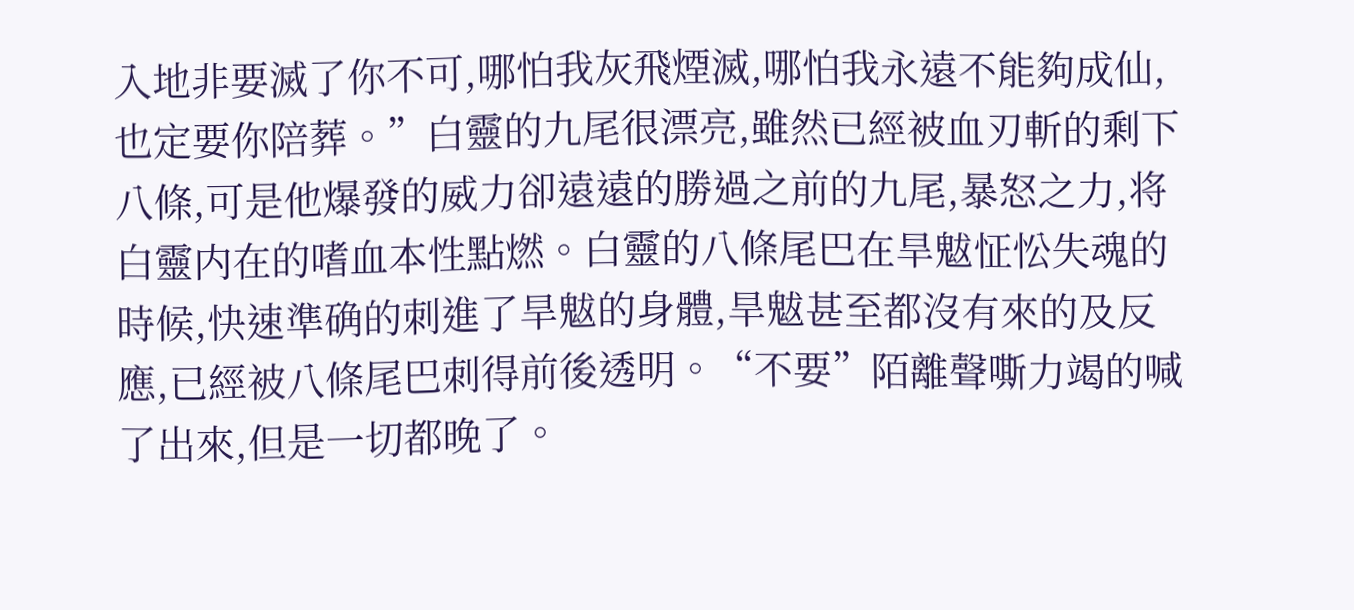入地非要滅了你不可,哪怕我灰飛煙滅,哪怕我永遠不能夠成仙,也定要你陪葬。”白靈的九尾很漂亮,雖然已經被血刃斬的剩下八條,可是他爆發的威力卻遠遠的勝過之前的九尾,暴怒之力,将白靈内在的嗜血本性點燃。白靈的八條尾巴在旱魃怔忪失魂的時候,快速準确的刺進了旱魃的身體,旱魃甚至都沒有來的及反應,已經被八條尾巴刺得前後透明。“不要”陌離聲嘶力竭的喊了出來,但是一切都晚了。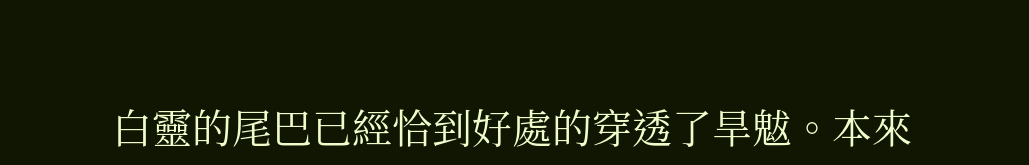白靈的尾巴已經恰到好處的穿透了旱魃。本來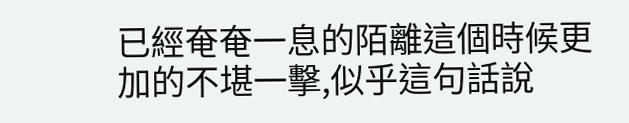已經奄奄一息的陌離這個時候更加的不堪一擊,似乎這句話說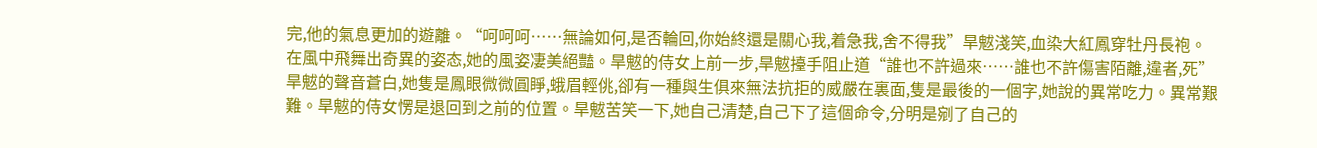完,他的氣息更加的遊離。“呵呵呵……無論如何,是否輪回,你始終還是關心我,着急我,舍不得我”旱魃淺笑,血染大紅鳳穿牡丹長袍。在風中飛舞出奇異的姿态,她的風姿凄美絕豔。旱魃的侍女上前一步,旱魃擡手阻止道“誰也不許過來……誰也不許傷害陌離,違者,死”旱魃的聲音蒼白,她隻是鳳眼微微圓睜,蛾眉輕佻,卻有一種與生俱來無法抗拒的威嚴在裏面,隻是最後的一個字,她說的異常吃力。異常艱難。旱魃的侍女愣是退回到之前的位置。旱魃苦笑一下,她自己清楚,自己下了這個命令,分明是剜了自己的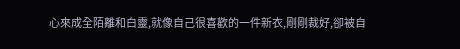心來成全陌離和白靈,就像自己很喜歡的一件新衣,剛剛裁好,卻被自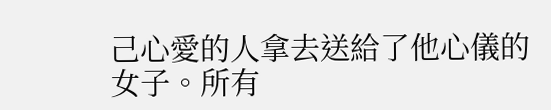己心愛的人拿去送給了他心儀的女子。所有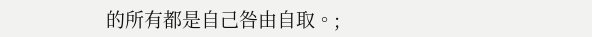的所有都是自己咎由自取。;